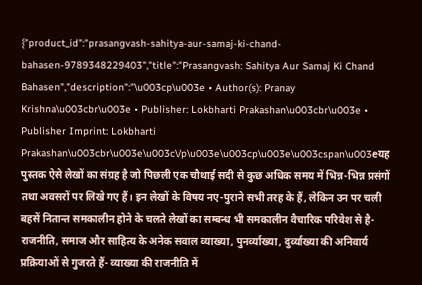{"product_id":"prasangvash-sahitya-aur-samaj-ki-chand-bahasen-9789348229403","title":"Prasangvash: Sahitya Aur Samaj Ki Chand Bahasen","description":"\u003cp\u003e • Author(s): Pranay Krishna\u003cbr\u003e • Publisher: Lokbharti Prakashan\u003cbr\u003e • Publisher Imprint: Lokbharti Prakashan\u003cbr\u003e\u003c\/p\u003e\u003cp\u003e\u003cspan\u003eयह पुस्तक ऐसे लेखों का संग्रह है जो पिछली एक चौथाई सदी से कुछ अधिक समय में भिन्न-भिन्न प्रसंगों तथा अवसरों पर लिखे गए हैं। इन लेखों के विषय नए-पुराने सभी तरह के हैं, लेकिन उन पर चली बहसें नितान्त समकालीन होने के चलते लेखों का सम्बन्ध भी समकालीन वैचारिक परिवेश से है-राजनीति, समाज और साहित्य के अनेक सवाल व्याख्या, पुनर्व्याख्या, दुर्व्याख्या की अनिवार्य प्रक्रियाओं से गुजरते हैं- व्याख्या की राजनीति में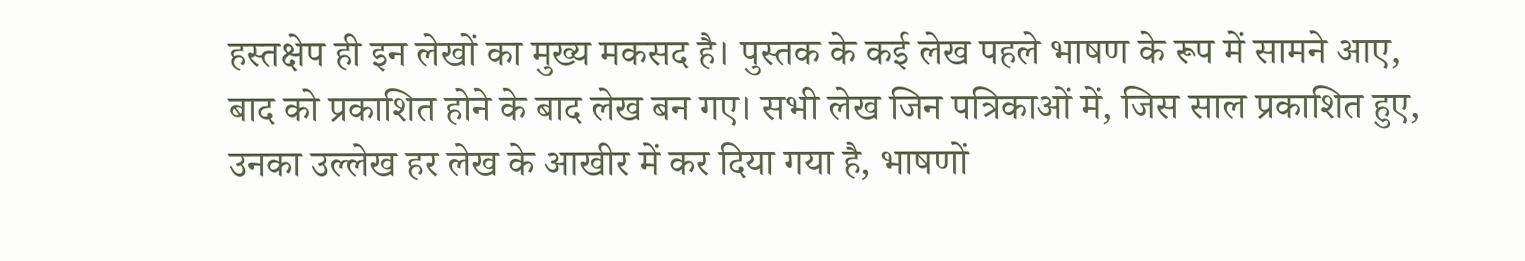हस्तक्षेप ही इन लेखों का मुख्य मकसद है। पुस्तक के कई लेख पहले भाषण के रूप में सामने आए, बाद को प्रकाशित होने के बाद लेख बन गए। सभी लेख जिन पत्रिकाओं में, जिस साल प्रकाशित हुए, उनका उल्लेख हर लेख के आखीर में कर दिया गया है, भाषणों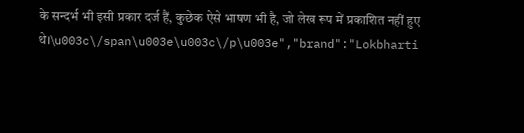के सन्दर्भ भी इसी प्रकार दर्ज हैं, कुछेक ऐसे भाषण भी है, जो लेख रूप में प्रकाशित नहीं हुए थे।\u003c\/span\u003e\u003c\/p\u003e","brand":"Lokbharti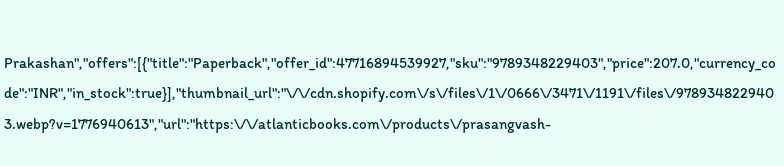Prakashan","offers":[{"title":"Paperback","offer_id":47716894539927,"sku":"9789348229403","price":207.0,"currency_code":"INR","in_stock":true}],"thumbnail_url":"\/\/cdn.shopify.com\/s\/files\/1\/0666\/3471\/1191\/files\/9789348229403.webp?v=1776940613","url":"https:\/\/atlanticbooks.com\/products\/prasangvash-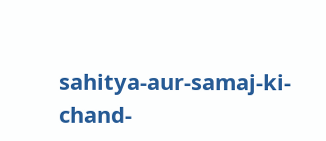sahitya-aur-samaj-ki-chand-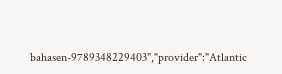bahasen-9789348229403","provider":"Atlantic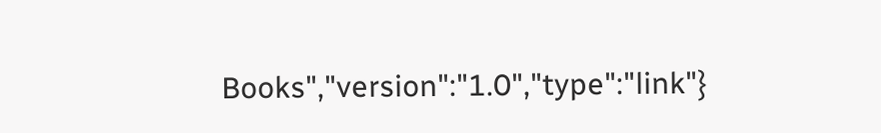Books","version":"1.0","type":"link"}